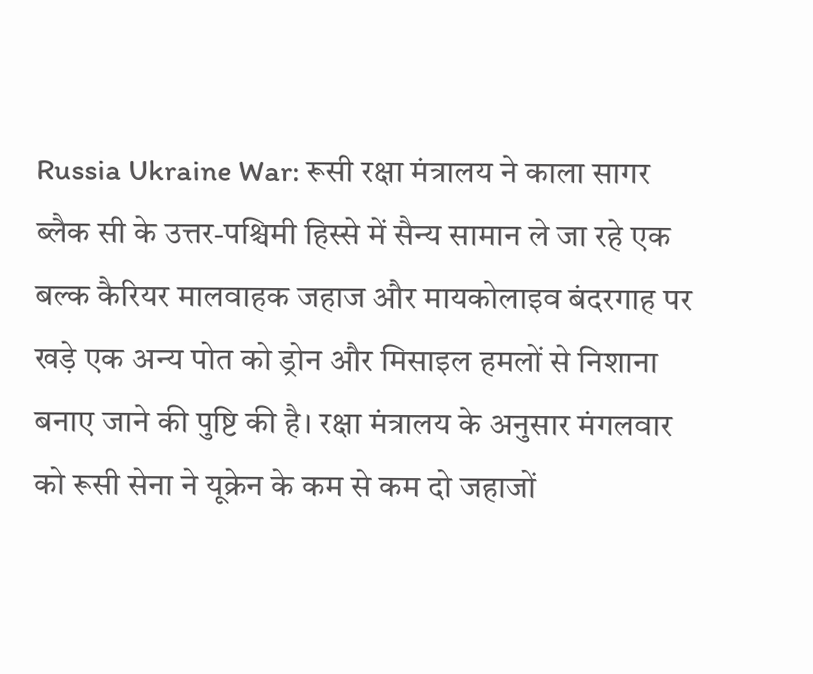Russia Ukraine War: रूसी रक्षा मंत्रालय ने काला सागर ब्लैक सी के उत्तर-पश्चिमी हिस्से में सैन्य सामान ले जा रहे एक बल्क कैरियर मालवाहक जहाज और मायकोलाइव बंदरगाह पर खड़े एक अन्य पोत को ड्रोन और मिसाइल हमलों से निशाना बनाए जाने की पुष्टि की है। रक्षा मंत्रालय के अनुसार मंगलवार को रूसी सेना ने यूक्रेन के कम से कम दो जहाजों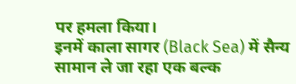पर हमला किया।
इनमें काला सागर (Black Sea) में सैन्य सामान ले जा रहा एक बल्क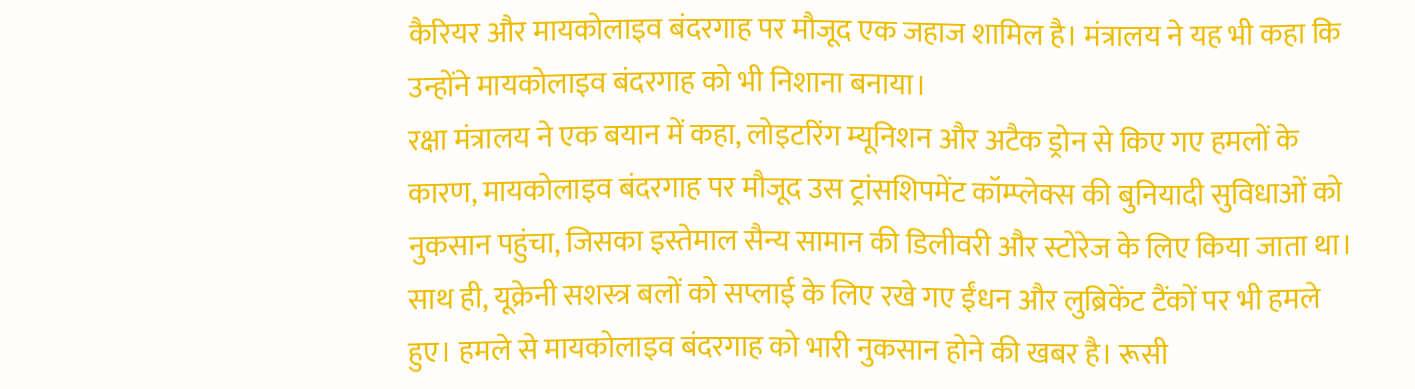कैरियर और मायकोलाइव बंदरगाह पर मौजूद एक जहाज शामिल है। मंत्रालय ने यह भी कहा कि उन्होंने मायकोलाइव बंदरगाह को भी निशाना बनाया।
रक्षा मंत्रालय ने एक बयान में कहा, लोइटरिंग म्यूनिशन और अटैक ड्रोन से किए गए हमलों के कारण, मायकोलाइव बंदरगाह पर मौजूद उस ट्रांसशिपमेंट कॉम्प्लेक्स की बुनियादी सुविधाओं को नुकसान पहुंचा, जिसका इस्तेमाल सैन्य सामान की डिलीवरी और स्टोरेज के लिए किया जाता था। साथ ही, यूक्रेनी सशस्त्र बलों को सप्लाई के लिए रखे गए ईंधन और लुब्रिकेंट टैंकों पर भी हमले हुए। हमले से मायकोलाइव बंदरगाह को भारी नुकसान होने की खबर है। रूसी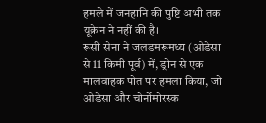हमले में जनहानि की पुष्टि अभी तक यूक्रेन ने नहीं की है।
रूसी सेना ने जलडमरूमध्य (ओडेसा से 11 किमी पूर्व) में, ड्रोन से एक मालवाहक पोत पर हमला किया, जो ओडेसा और चोर्नोमोरस्क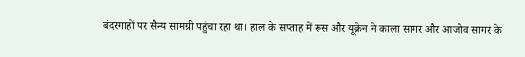बंदरगाहों पर सैन्य सामग्री पहुंचा रहा था। हाल के सप्ताह में रूस और यूक्रेन ने काला सागर और आजोव सागर के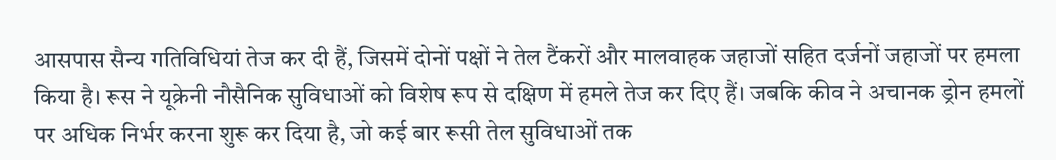आसपास सैन्य गतिविधियां तेज कर दी हैं, जिसमें दोनों पक्षों ने तेल टैंकरों और मालवाहक जहाजों सहित दर्जनों जहाजों पर हमला किया है। रूस ने यूक्रेनी नौसैनिक सुविधाओं को विशेष रूप से दक्षिण में हमले तेज कर दिए हैं। जबकि कीव ने अचानक ड्रोन हमलों पर अधिक निर्भर करना शुरू कर दिया है, जो कई बार रूसी तेल सुविधाओं तक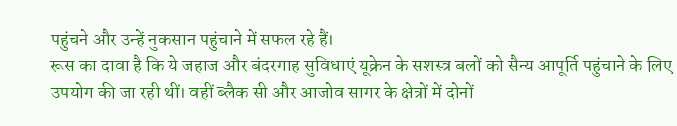पहुंचने और उन्हें नुकसान पहुंचाने में सफल रहे हैं।
रूस का दावा है कि ये जहाज और बंदरगाह सुविधाएं यूक्रेन के सशस्त्र बलों को सैन्य आपूर्ति पहुंचाने के लिए उपयोग की जा रही थीं। वहीं ब्लैक सी और आजोव सागर के क्षेत्रों में दोनों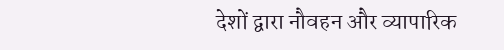देशों द्वारा नौवहन और व्यापारिक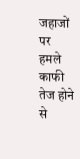जहाजों पर हमले काफी तेज होने से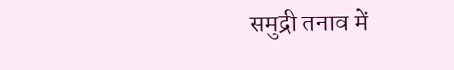समुद्री तनाव में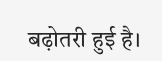बढ़ोतरी हुई है।